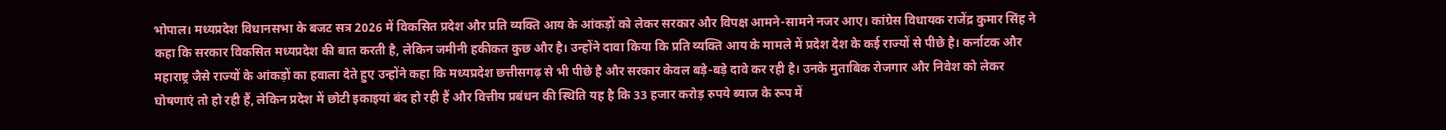भोपाल। मध्यप्रदेश विधानसभा के बजट सत्र 2026 में विकसित प्रदेश और प्रति व्यक्ति आय के आंकड़ों को लेकर सरकार और विपक्ष आमने-सामने नजर आए। कांग्रेस विधायक राजेंद्र कुमार सिंह ने कहा कि सरकार विकसित मध्यप्रदेश की बात करती है, लेकिन जमीनी हकीकत कुछ और है। उन्होंने दावा किया कि प्रति व्यक्ति आय के मामले में प्रदेश देश के कई राज्यों से पीछे है। कर्नाटक और महाराष्ट्र जैसे राज्यों के आंकड़ों का हवाला देते हुए उन्होंने कहा कि मध्यप्रदेश छत्तीसगढ़ से भी पीछे है और सरकार केवल बड़े-बड़े दावे कर रही है। उनके मुताबिक रोजगार और निवेश को लेकर घोषणाएं तो हो रही हैं, लेकिन प्रदेश में छोटी इकाइयां बंद हो रही हैं और वित्तीय प्रबंधन की स्थिति यह है कि 33 हजार करोड़ रुपये ब्याज के रूप में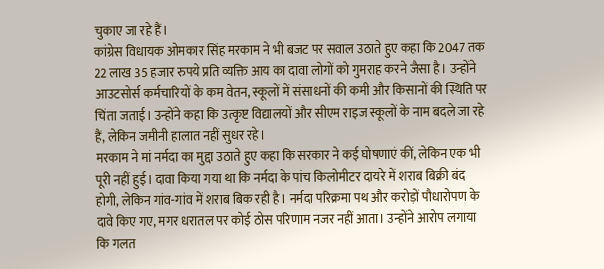चुकाए जा रहे हैं।
कांग्रेस विधायक ओमकार सिंह मरकाम ने भी बजट पर सवाल उठाते हुए कहा कि 2047 तक 22 लाख 35 हजार रुपये प्रति व्यक्ति आय का दावा लोगों को गुमराह करने जैसा है। उन्होंने आउटसोर्स कर्मचारियों के कम वेतन, स्कूलों में संसाधनों की कमी और किसानों की स्थिति पर चिंता जताई। उन्होंने कहा कि उत्कृष्ट विद्यालयों और सीएम राइज स्कूलों के नाम बदले जा रहे हैं, लेकिन जमीनी हालात नहीं सुधर रहे।
मरकाम ने मां नर्मदा का मुद्दा उठाते हुए कहा कि सरकार ने कई घोषणाएं कीं, लेकिन एक भी पूरी नहीं हुई। दावा किया गया था कि नर्मदा के पांच किलोमीटर दायरे में शराब बिक्री बंद होगी, लेकिन गांव-गांव में शराब बिक रही है। नर्मदा परिक्रमा पथ और करोड़ों पौधारोपण के दावे किए गए, मगर धरातल पर कोई ठोस परिणाम नजर नहीं आता। उन्होंने आरोप लगाया कि गलत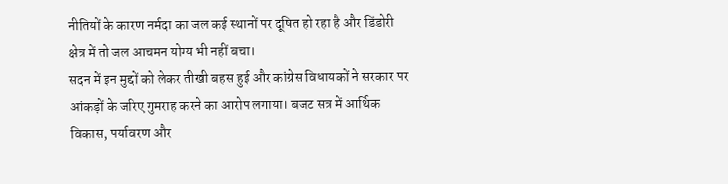नीतियों के कारण नर्मदा का जल कई स्थानों पर दूषित हो रहा है और डिंडोरी क्षेत्र में तो जल आचमन योग्य भी नहीं बचा।
सदन में इन मुद्दों को लेकर तीखी बहस हुई और कांग्रेस विधायकों ने सरकार पर आंकड़ों के जरिए गुमराह करने का आरोप लगाया। बजट सत्र में आर्थिक विकास, पर्यावरण और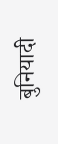बुनियादी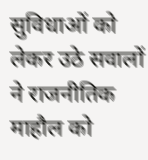सुविधाओं को लेकर उठे सवालों ने राजनीतिक माहौल को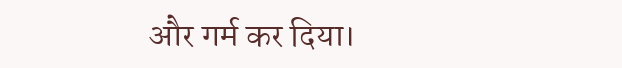और गर्म कर दिया।